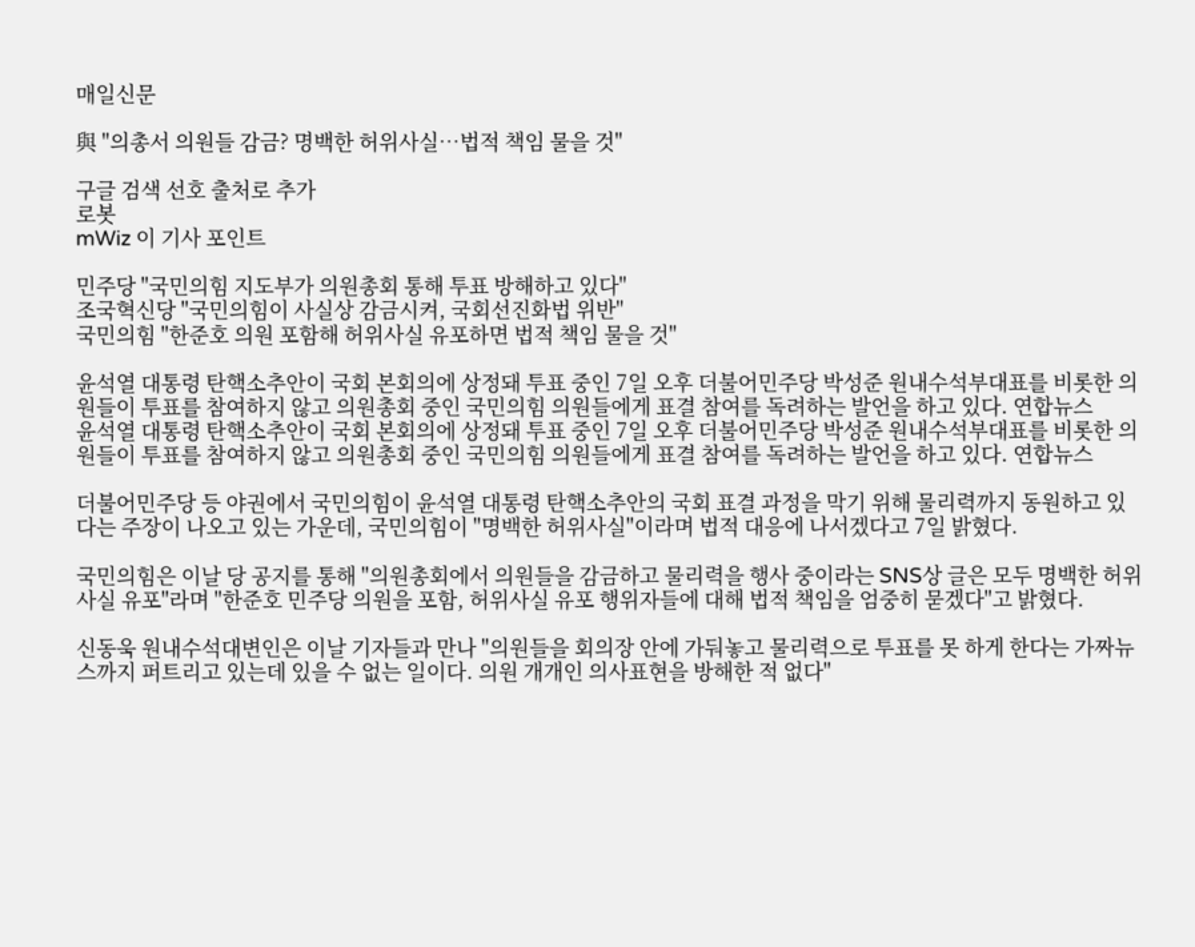매일신문

與 "의총서 의원들 감금? 명백한 허위사실…법적 책임 물을 것"

구글 검색 선호 출처로 추가
로봇
mWiz 이 기사 포인트

민주당 "국민의힘 지도부가 의원총회 통해 투표 방해하고 있다"
조국혁신당 "국민의힘이 사실상 감금시켜, 국회선진화법 위반"
국민의힘 "한준호 의원 포함해 허위사실 유포하면 법적 책임 물을 것"

윤석열 대통령 탄핵소추안이 국회 본회의에 상정돼 투표 중인 7일 오후 더불어민주당 박성준 원내수석부대표를 비롯한 의원들이 투표를 참여하지 않고 의원총회 중인 국민의힘 의원들에게 표결 참여를 독려하는 발언을 하고 있다. 연합뉴스
윤석열 대통령 탄핵소추안이 국회 본회의에 상정돼 투표 중인 7일 오후 더불어민주당 박성준 원내수석부대표를 비롯한 의원들이 투표를 참여하지 않고 의원총회 중인 국민의힘 의원들에게 표결 참여를 독려하는 발언을 하고 있다. 연합뉴스

더불어민주당 등 야권에서 국민의힘이 윤석열 대통령 탄핵소추안의 국회 표결 과정을 막기 위해 물리력까지 동원하고 있다는 주장이 나오고 있는 가운데, 국민의힘이 "명백한 허위사실"이라며 법적 대응에 나서겠다고 7일 밝혔다.

국민의힘은 이날 당 공지를 통해 "의원총회에서 의원들을 감금하고 물리력을 행사 중이라는 SNS상 글은 모두 명백한 허위사실 유포"라며 "한준호 민주당 의원을 포함, 허위사실 유포 행위자들에 대해 법적 책임을 엄중히 묻겠다"고 밝혔다.

신동욱 원내수석대변인은 이날 기자들과 만나 "의원들을 회의장 안에 가둬놓고 물리력으로 투표를 못 하게 한다는 가짜뉴스까지 퍼트리고 있는데 있을 수 없는 일이다. 의원 개개인 의사표현을 방해한 적 없다"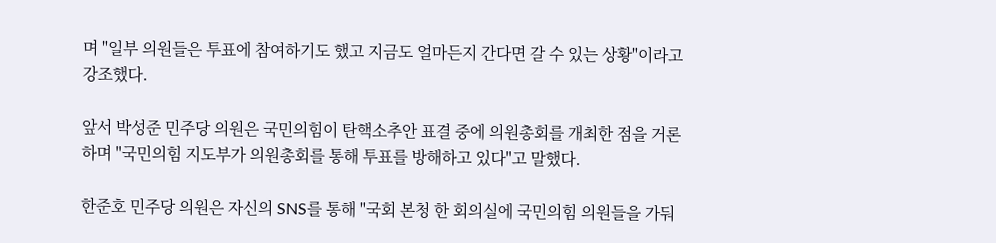며 "일부 의원들은 투표에 참여하기도 했고 지금도 얼마든지 간다면 갈 수 있는 상황"이라고 강조했다.

앞서 박성준 민주당 의원은 국민의힘이 탄핵소추안 표결 중에 의원총회를 개최한 점을 거론하며 "국민의힘 지도부가 의원총회를 통해 투표를 방해하고 있다"고 말했다.

한준호 민주당 의원은 자신의 SNS를 통해 "국회 본청 한 회의실에 국민의힘 의원들을 가둬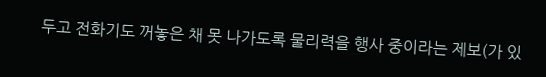두고 전화기도 꺼놓은 채 못 나가도록 물리력을 행사 중이라는 제보(가 있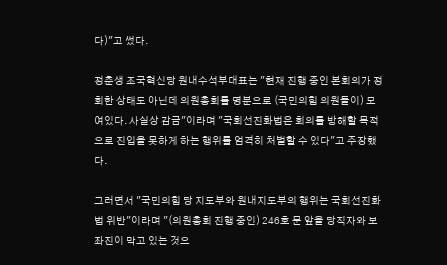다)"고 썼다.

정춘생 조국혁신당 원내수석부대표는 "현재 진행 중인 본회의가 정회한 상태도 아닌데 의원총회를 명분으로 (국민의힘 의원들이) 모여있다. 사실상 감금"이라며 "국회선진화법은 회의를 방해할 목적으로 진입을 못하게 하는 행위를 엄격히 처벌할 수 있다"고 주장했다.

그러면서 "국민의힘 당 지도부와 원내지도부의 행위는 국회선진화법 위반"이라며 "(의원총회 진행 중인) 246호 문 앞을 당직자와 보좌진이 막고 있는 것으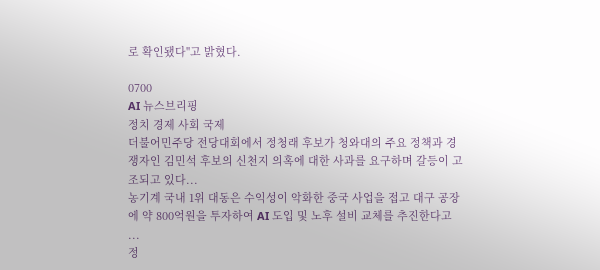로 확인됐다"고 밝혔다.

0700
AI 뉴스브리핑
정치 경제 사회 국제
더불어민주당 전당대회에서 정청래 후보가 청와대의 주요 정책과 경쟁자인 김민석 후보의 신천지 의혹에 대한 사과를 요구하며 갈등이 고조되고 있다...
농기계 국내 1위 대동은 수익성이 악화한 중국 사업을 접고 대구 공장에 약 800억원을 투자하여 AI 도입 및 노후 설비 교체를 추진한다고 ...
정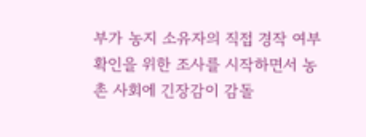부가 농지 소유자의 직접 경작 여부 확인을 위한 조사를 시작하면서 농촌 사회에 긴장감이 감돌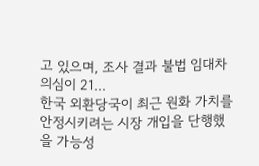고 있으며, 조사 결과 불법 임대차 의심이 21...
한국 외환당국이 최근 원화 가치를 안정시키려는 시장 개입을 단행했을 가능성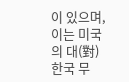이 있으며, 이는 미국의 대(對)한국 무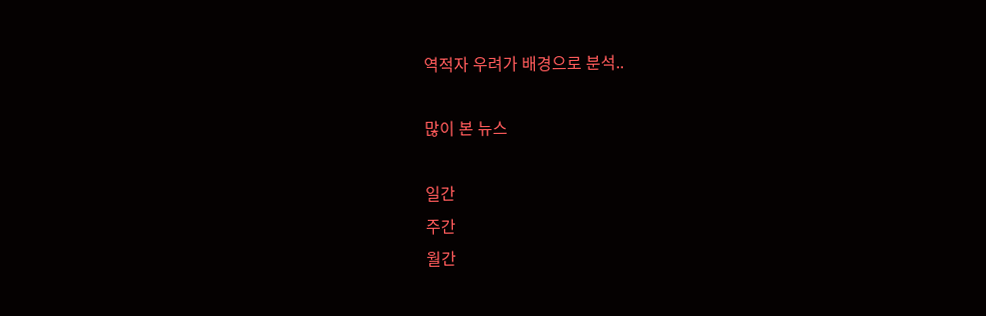역적자 우려가 배경으로 분석..

많이 본 뉴스

일간
주간
월간